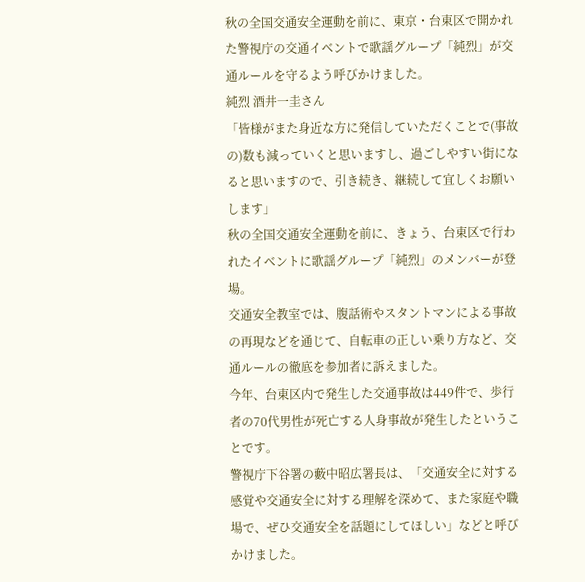秋の全国交通安全運動を前に、東京・台東区で開かれた警視庁の交通イベントで歌謡グループ「純烈」が交通ルールを守るよう呼びかけました。
純烈 酒井一圭さん
「皆様がまた身近な方に発信していただくことで(事故の)数も減っていくと思いますし、過ごしやすい街になると思いますので、引き続き、継続して宜しくお願いします」
秋の全国交通安全運動を前に、きょう、台東区で行われたイベントに歌謡グループ「純烈」のメンバーが登場。
交通安全教室では、腹話術やスタントマンによる事故の再現などを通じて、自転車の正しい乗り方など、交通ルールの徹底を参加者に訴えました。
今年、台東区内で発生した交通事故は449件で、歩行者の70代男性が死亡する人身事故が発生したということです。
警視庁下谷署の藪中昭広署長は、「交通安全に対する感覚や交通安全に対する理解を深めて、また家庭や職場で、ぜひ交通安全を話題にしてほしい」などと呼びかけました。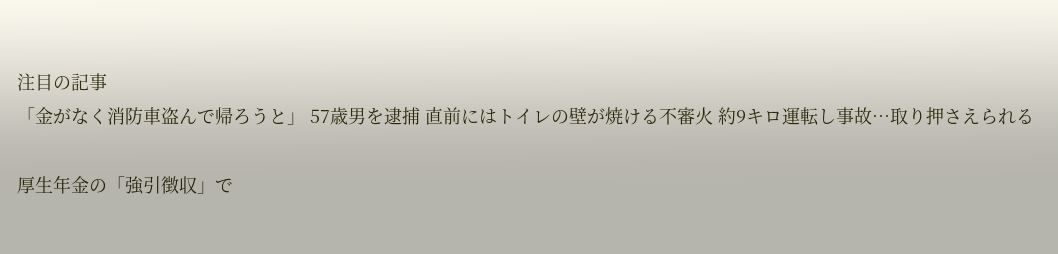注目の記事
「金がなく消防車盗んで帰ろうと」 57歳男を逮捕 直前にはトイレの壁が焼ける不審火 約9キロ運転し事故…取り押さえられる

厚生年金の「強引徴収」で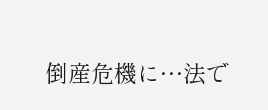倒産危機に…法で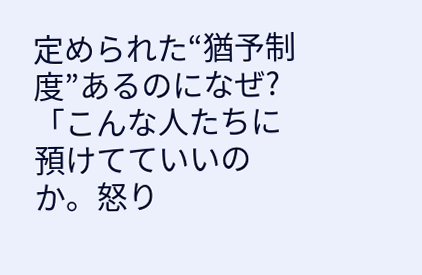定められた“猶予制度”あるのになぜ?「こんな人たちに預けてていいのか。怒り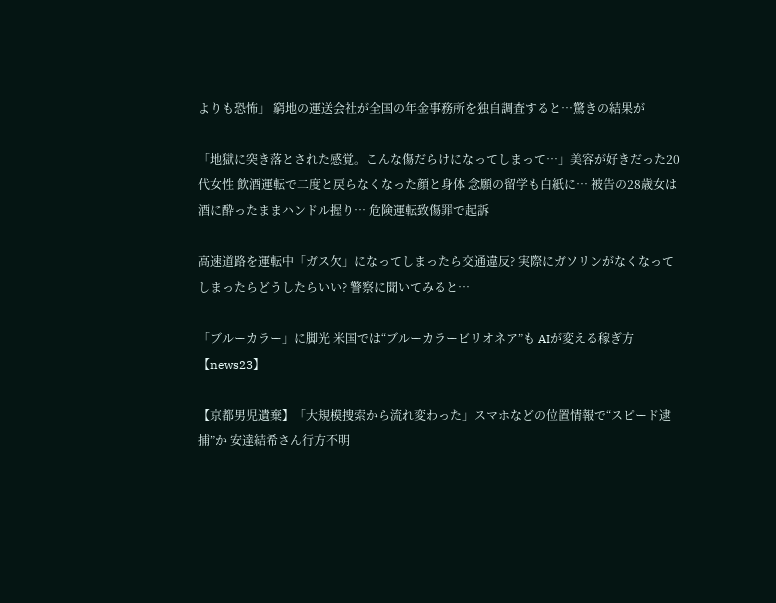よりも恐怖」 窮地の運送会社が全国の年金事務所を独自調査すると…驚きの結果が

「地獄に突き落とされた感覚。こんな傷だらけになってしまって…」美容が好きだった20代女性 飲酒運転で二度と戻らなくなった顔と身体 念願の留学も白紙に… 被告の28歳女は酒に酔ったままハンドル握り… 危険運転致傷罪で起訴

高速道路を運転中「ガス欠」になってしまったら交通違反? 実際にガソリンがなくなってしまったらどうしたらいい? 警察に聞いてみると…

「ブルーカラー」に脚光 米国では“ブルーカラービリオネア”も AIが変える稼ぎ方【news23】

【京都男児遺棄】「大規模捜索から流れ変わった」スマホなどの位置情報で“スピード逮捕”か 安達結希さん行方不明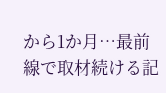から1か月…最前線で取材続ける記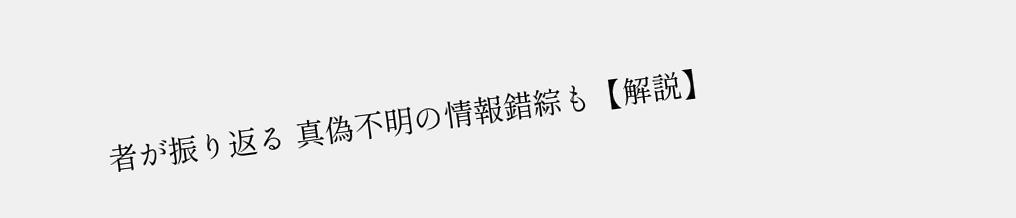者が振り返る 真偽不明の情報錯綜も【解説】